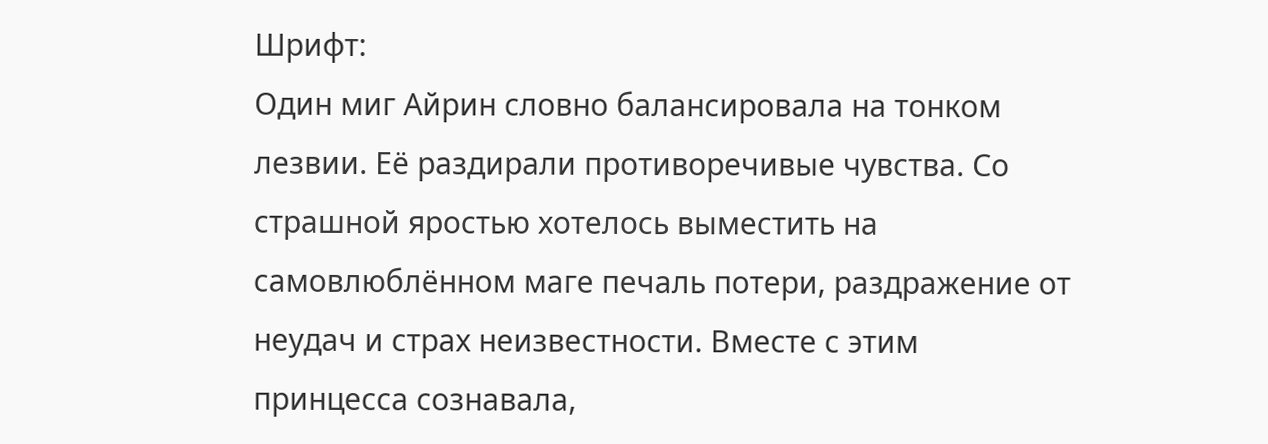Шрифт:
Один миг Айрин словно балансировала на тонком лезвии. Её раздирали противоречивые чувства. Со страшной яростью хотелось выместить на самовлюблённом маге печаль потери, раздражение от неудач и страх неизвестности. Вместе с этим принцесса сознавала,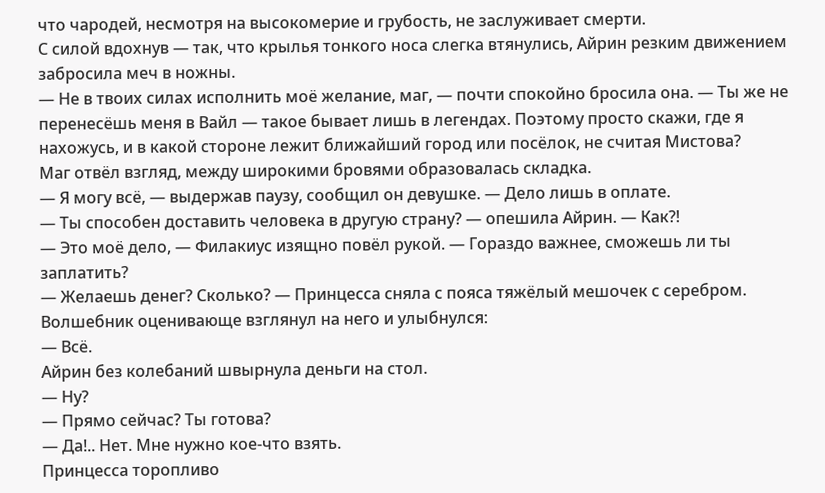что чародей, несмотря на высокомерие и грубость, не заслуживает смерти.
С силой вдохнув — так, что крылья тонкого носа слегка втянулись, Айрин резким движением забросила меч в ножны.
— Не в твоих силах исполнить моё желание, маг, — почти спокойно бросила она. — Ты же не перенесёшь меня в Вайл — такое бывает лишь в легендах. Поэтому просто скажи, где я нахожусь, и в какой стороне лежит ближайший город или посёлок, не считая Мистова?
Маг отвёл взгляд, между широкими бровями образовалась складка.
— Я могу всё, — выдержав паузу, сообщил он девушке. — Дело лишь в оплате.
— Ты способен доставить человека в другую страну? — опешила Айрин. — Как?!
— Это моё дело, — Филакиус изящно повёл рукой. — Гораздо важнее, сможешь ли ты заплатить?
— Желаешь денег? Сколько? — Принцесса сняла с пояса тяжёлый мешочек с серебром.
Волшебник оценивающе взглянул на него и улыбнулся:
— Всё.
Айрин без колебаний швырнула деньги на стол.
— Ну?
— Прямо сейчас? Ты готова?
— Да!.. Нет. Мне нужно кое-что взять.
Принцесса торопливо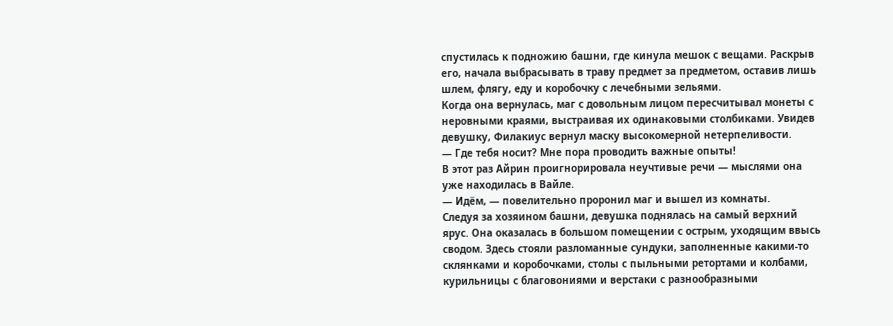спустилась к подножию башни, где кинула мешок с вещами. Раскрыв его, начала выбрасывать в траву предмет за предметом, оставив лишь шлем, флягу, еду и коробочку с лечебными зельями.
Когда она вернулась, маг с довольным лицом пересчитывал монеты с неровными краями, выстраивая их одинаковыми столбиками. Увидев девушку, Филакиус вернул маску высокомерной нетерпеливости.
— Где тебя носит? Мне пора проводить важные опыты!
В этот раз Айрин проигнорировала неучтивые речи — мыслями она уже находилась в Вайле.
— Идём, — повелительно проронил маг и вышел из комнаты.
Следуя за хозяином башни, девушка поднялась на самый верхний ярус. Она оказалась в большом помещении с острым, уходящим ввысь сводом. Здесь стояли разломанные сундуки, заполненные какими-то склянками и коробочками, столы с пыльными ретортами и колбами, курильницы с благовониями и верстаки с разнообразными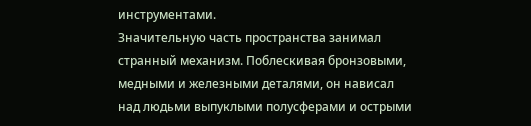инструментами.
Значительную часть пространства занимал странный механизм. Поблескивая бронзовыми, медными и железными деталями, он нависал над людьми выпуклыми полусферами и острыми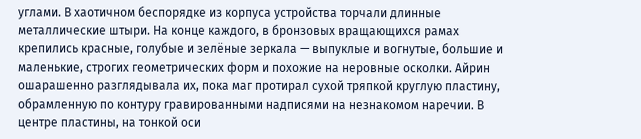углами. В хаотичном беспорядке из корпуса устройства торчали длинные металлические штыри. На конце каждого, в бронзовых вращающихся рамах крепились красные, голубые и зелёные зеркала — выпуклые и вогнутые, большие и маленькие, строгих геометрических форм и похожие на неровные осколки. Айрин ошарашенно разглядывала их, пока маг протирал сухой тряпкой круглую пластину, обрамленную по контуру гравированными надписями на незнакомом наречии. В центре пластины, на тонкой оси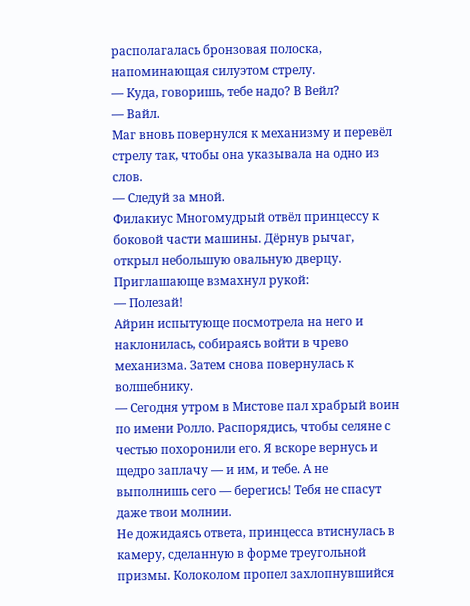располагалась бронзовая полоска, напоминающая силуэтом стрелу.
— Куда, говоришь, тебе надо? В Вейл?
— Вайл.
Маг вновь повернулся к механизму и перевёл стрелу так, чтобы она указывала на одно из слов.
— Следуй за мной.
Филакиус Многомудрый отвёл принцессу к боковой части машины. Дёрнув рычаг, открыл небольшую овальную дверцу. Приглашающе взмахнул рукой:
— Полезай!
Айрин испытующе посмотрела на него и наклонилась, собираясь войти в чрево механизма. Затем снова повернулась к волшебнику.
— Сегодня утром в Мистове пал храбрый воин по имени Ролло. Распорядись, чтобы селяне с честью похоронили его. Я вскоре вернусь и щедро заплачу — и им, и тебе. А не выполнишь сего — берегись! Тебя не спасут даже твои молнии.
Не дожидаясь ответа, принцесса втиснулась в камеру, сделанную в форме треугольной призмы. Колоколом пропел захлопнувшийся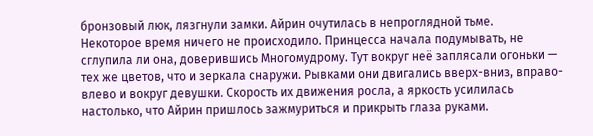бронзовый люк, лязгнули замки. Айрин очутилась в непроглядной тьме.
Некоторое время ничего не происходило. Принцесса начала подумывать, не сглупила ли она, доверившись Многомудрому. Тут вокруг неё заплясали огоньки — тех же цветов, что и зеркала снаружи. Рывками они двигались вверх-вниз, вправо-влево и вокруг девушки. Скорость их движения росла, а яркость усилилась настолько, что Айрин пришлось зажмуриться и прикрыть глаза руками.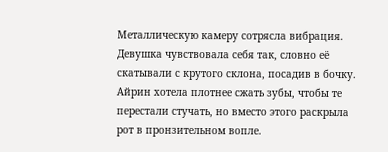Металлическую камеру сотрясла вибрация. Девушка чувствовала себя так, словно её скатывали с крутого склона, посадив в бочку. Айрин хотела плотнее сжать зубы, чтобы те перестали стучать, но вместо этого раскрыла рот в пронзительном вопле.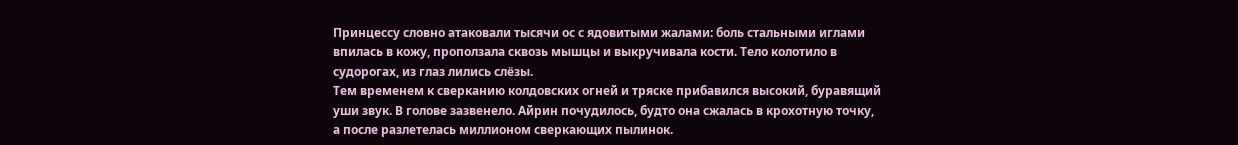Принцессу словно атаковали тысячи ос с ядовитыми жалами: боль стальными иглами впилась в кожу, проползала сквозь мышцы и выкручивала кости. Тело колотило в судорогах, из глаз лились слёзы.
Тем временем к сверканию колдовских огней и тряске прибавился высокий, буравящий уши звук. В голове зазвенело. Айрин почудилось, будто она сжалась в крохотную точку, а после разлетелась миллионом сверкающих пылинок.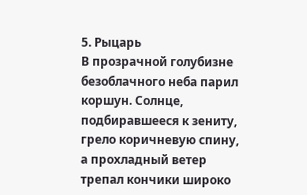5. Рыцарь
В прозрачной голубизне безоблачного неба парил коршун. Солнце, подбиравшееся к зениту, грело коричневую спину, а прохладный ветер трепал кончики широко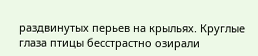раздвинутых перьев на крыльях. Круглые глаза птицы бесстрастно озирали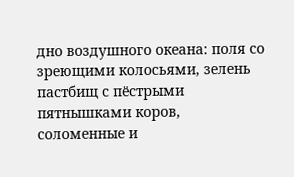дно воздушного океана: поля со зреющими колосьями, зелень пастбищ с пёстрыми пятнышками коров, соломенные и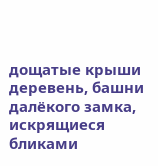дощатые крыши деревень, башни далёкого замка, искрящиеся бликами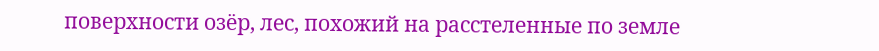поверхности озёр, лес, похожий на расстеленные по земле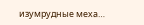изумрудные меха…